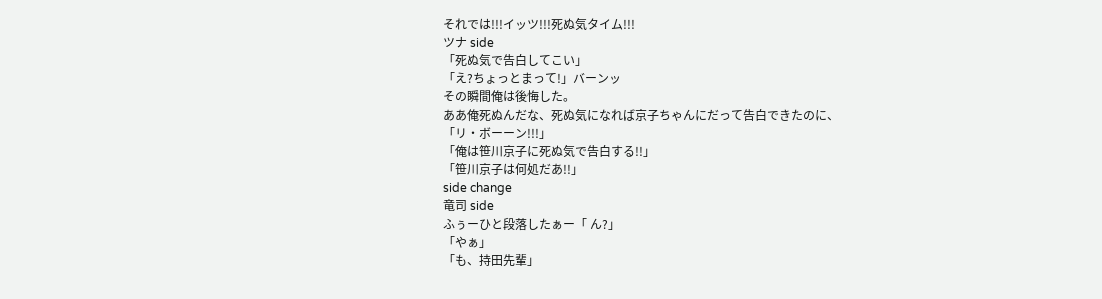それでは!!!イッツ!!!死ぬ気タイム!!!
ツナ side
「死ぬ気で告白してこい」
「え?ちょっとまって!」バーンッ
その瞬間俺は後悔した。
ああ俺死ぬんだな、死ぬ気になれば京子ちゃんにだって告白できたのに、
「リ・ボーーン!!!」
「俺は笹川京子に死ぬ気で告白する!!」
「笹川京子は何処だあ!!」
side change
竜司 side
ふぅーひと段落したぁー「 ん?」
「やぁ」
「も、持田先輩」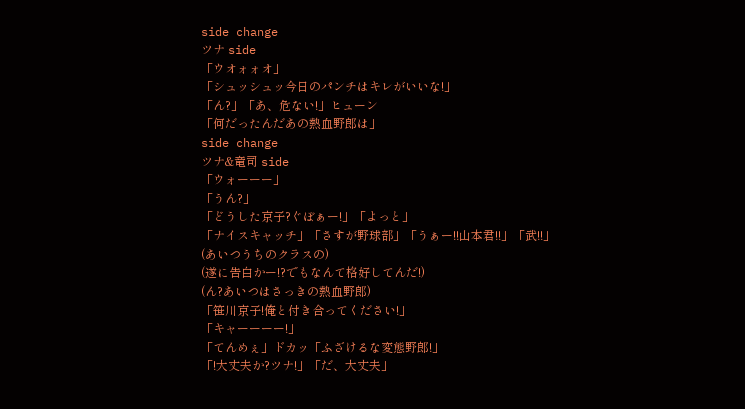side change
ツナ side
「ウオォォオ」
「シュッシュッ今日のパンチはキレがいいな!」
「ん?」「あ、危ない!」ヒューン
「何だったんだあの熱血野郎は」
side change
ツナ&竜司 side
「ウォーーー」
「うん?」
「どうした京子?ぐぼぁー!」「よっと」
「ナイスキャッチ」「さすが野球部」「うぁー!!山本君!!」「武!!」
(あいつうちのクラスの)
(遂に告白かー!?でもなんて格好してんだ!)
(ん?あいつはさっきの熱血野郎)
「笹川京子!俺と付き合ってください!」
「キャーーーー!」
「てんめぇ」ドカッ「ふざけるな変態野郎!」
「!大丈夫か?ツナ!」「だ、大丈夫」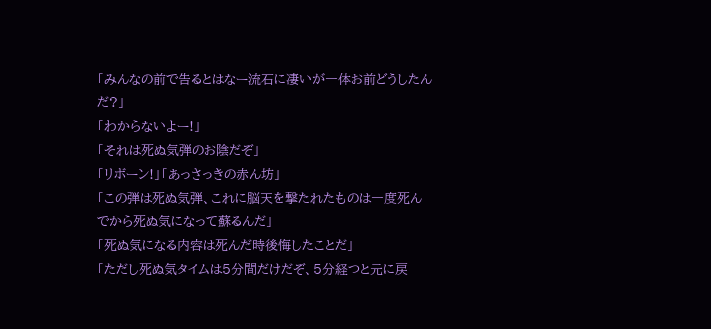「みんなの前で告るとはなー流石に凄いが一体お前どうしたんだ?」
「わからないよー!」
「それは死ぬ気弾のお陰だぞ」
「リボーン!」「あっさっきの赤ん坊」
「この弾は死ぬ気弾、これに脳天を撃たれたものは一度死んでから死ぬ気になって蘇るんだ」
「死ぬ気になる内容は死んだ時後悔したことだ」
「ただし死ぬ気タイムは5分間だけだぞ、5分経つと元に戻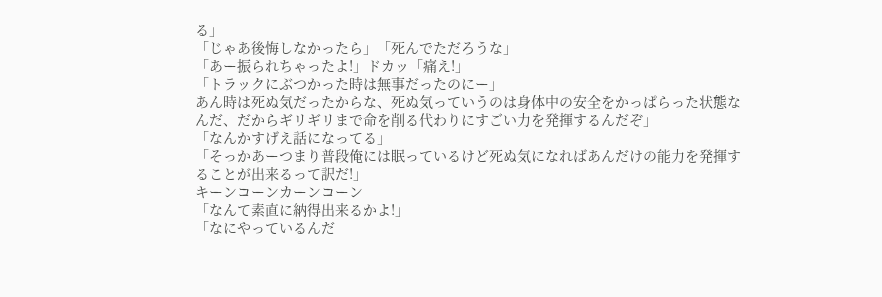る」
「じゃあ後悔しなかったら」「死んでただろうな」
「あー振られちゃったよ!」ドカッ「痛え!」
「トラックにぶつかった時は無事だったのにー」
あん時は死ぬ気だったからな、死ぬ気っていうのは身体中の安全をかっぱらった状態なんだ、だからギリギリまで命を削る代わりにすごい力を発揮するんだぞ」
「なんかすげえ話になってる」
「そっかあーつまり普段俺には眠っているけど死ぬ気になればあんだけの能力を発揮することが出来るって訳だ!」
キーンコーンカーンコーン
「なんて素直に納得出来るかよ!」
「なにやっているんだ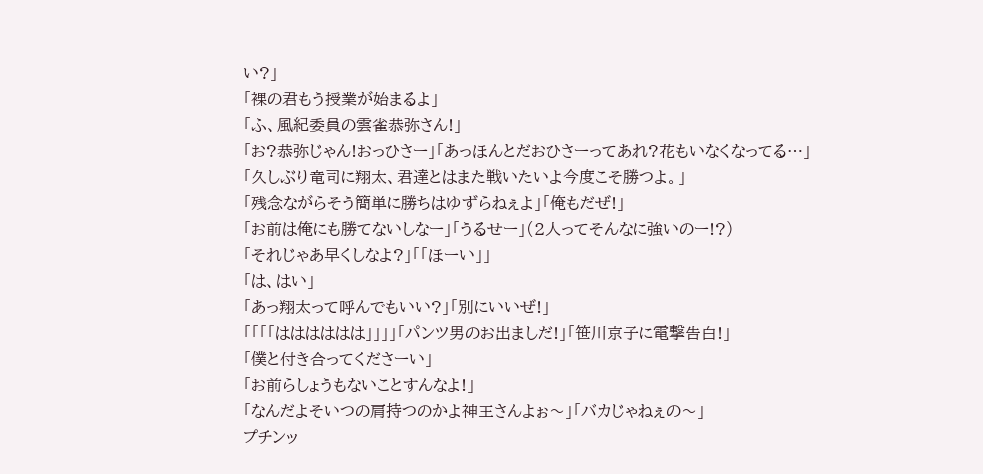い?」
「裸の君もう授業が始まるよ」
「ふ、風紀委員の雲雀恭弥さん!」
「お?恭弥じゃん!おっひさー」「あっほんとだおひさーってあれ?花もいなくなってる…」
「久しぶり竜司に翔太、君達とはまた戦いたいよ今度こそ勝つよ。」
「残念ながらそう簡単に勝ちはゆずらねぇよ」「俺もだぜ!」
「お前は俺にも勝てないしなー」「うるせー」(2人ってそんなに強いのー!?)
「それじゃあ早くしなよ?」「「ほーい」」
「は、はい」
「あっ翔太って呼んでもいい?」「別にいいぜ!」
「「「「はははははは」」」」「パンツ男のお出ましだ!」「笹川京子に電撃告白!」
「僕と付き合ってくださーい」
「お前らしょうもないことすんなよ!」
「なんだよそいつの肩持つのかよ神王さんよぉ〜」「バカじゃねぇの〜」
プチンッ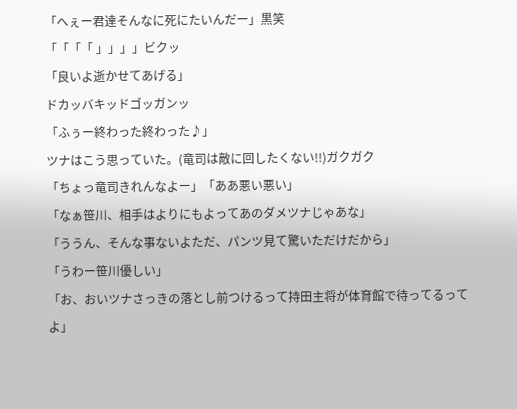「へぇー君達そんなに死にたいんだー」黒笑
「「「「 」」」」ビクッ
「良いよ逝かせてあげる」
ドカッバキッドゴッガンッ
「ふぅー終わった終わった♪」
ツナはこう思っていた。(竜司は敵に回したくない!!)ガクガク
「ちょっ竜司きれんなよー」「ああ悪い悪い」
「なぁ笹川、相手はよりにもよってあのダメツナじゃあな」
「ううん、そんな事ないよただ、パンツ見て驚いただけだから」
「うわー笹川優しい」
「お、おいツナさっきの落とし前つけるって持田主将が体育館で待ってるってよ」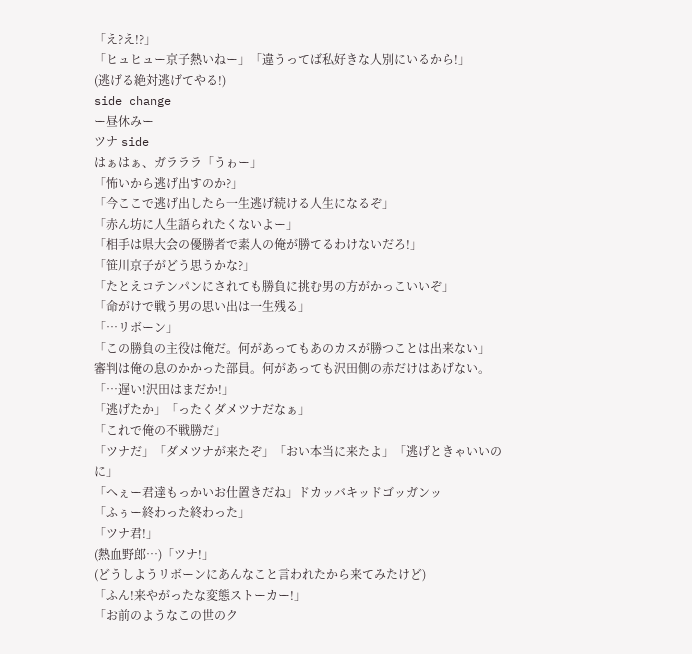「え?え!?」
「ヒュヒュー京子熱いねー」「違うってば私好きな人別にいるから!」
(逃げる絶対逃げてやる!)
side change
ー昼休みー
ツナ side
はぁはぁ、ガラララ「うゎー」
「怖いから逃げ出すのか?」
「今ここで逃げ出したら一生逃げ続ける人生になるぞ」
「赤ん坊に人生語られたくないよー」
「相手は県大会の優勝者で素人の俺が勝てるわけないだろ!」
「笹川京子がどう思うかな?」
「たとえコテンパンにされても勝負に挑む男の方がかっこいいぞ」
「命がけで戦う男の思い出は一生残る」
「…リボーン」
「この勝負の主役は俺だ。何があってもあのカスが勝つことは出来ない」
審判は俺の息のかかった部員。何があっても沢田側の赤だけはあげない。
「…遅い!沢田はまだか!」
「逃げたか」「ったくダメツナだなぁ」
「これで俺の不戦勝だ」
「ツナだ」「ダメツナが来たぞ」「おい本当に来たよ」「逃げときゃいいのに」
「へぇー君達もっかいお仕置きだね」ドカッバキッドゴッガンッ
「ふぅー終わった終わった」
「ツナ君!」
(熱血野郎…)「ツナ!」
(どうしようリボーンにあんなこと言われたから来てみたけど)
「ふん!来やがったな変態ストーカー!」
「お前のようなこの世のク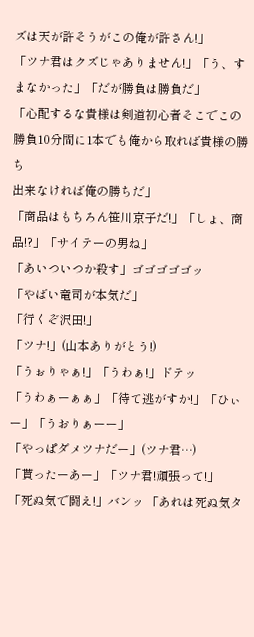ズは天が許そうがこの俺が許さん!」
「ツナ君はクズじゃありません!」「う、すまなかった」「だが勝負は勝負だ」
「心配するな貴様は剣道初心者そこでこの勝負10分間に1本でも俺から取れば貴様の勝ち
出来なければ俺の勝ちだ」
「商品はもちろん笹川京子だ!」「しょ、商品!?」「サイテーの男ね」
「あいついつか殺す」ゴゴゴゴゴッ
「やばい竜司が本気だ」
「行くぞ沢田!」
「ツナ!」(山本ありがとう!)
「うぉりゃぁ!」「うわぁ!」ドテッ
「うわぁーぁぁ」「待て逃がすか!」「ひぃー」「うおりぁーー」
「やっぱダメツナだー」(ツナ君…)
「貰ったーあー」「ツナ君!頑張って!」
「死ぬ気で闘え!」バンッ 「あれは死ぬ気タ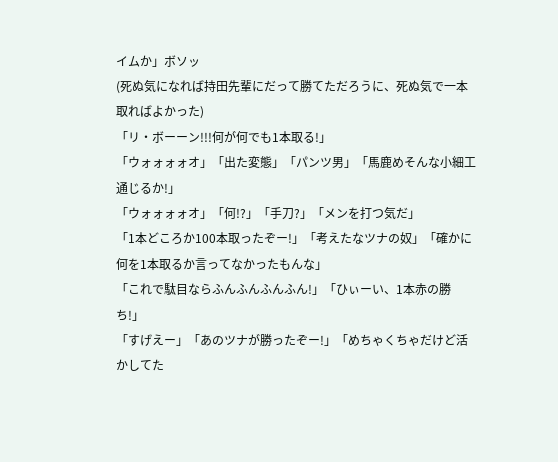イムか」ボソッ
(死ぬ気になれば持田先輩にだって勝てただろうに、死ぬ気で一本取ればよかった)
「リ・ボーーン!!!何が何でも1本取る!」
「ウォォォォオ」「出た変態」「パンツ男」「馬鹿めそんな小細工通じるか!」
「ウォォォォオ」「何!?」「手刀?」「メンを打つ気だ」
「1本どころか100本取ったぞー!」「考えたなツナの奴」「確かに何を1本取るか言ってなかったもんな」
「これで駄目ならふんふんふんふん!」「ひぃーい、1本赤の勝ち!」
「すげえー」「あのツナが勝ったぞー!」「めちゃくちゃだけど活かしてた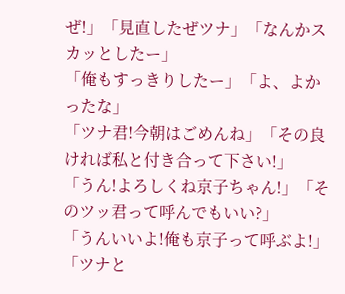ぜ!」「見直したぜツナ」「なんかスカッとしたー」
「俺もすっきりしたー」「よ、よかったな」
「ツナ君!今朝はごめんね」「その良ければ私と付き合って下さい!」
「うん!よろしくね京子ちゃん!」「そのツッ君って呼んでもいい?」
「うんいいよ!俺も京子って呼ぶよ!」
「ツナと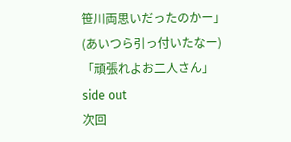笹川両思いだったのかー」
(あいつら引っ付いたなー)
「頑張れよお二人さん」
side out
次回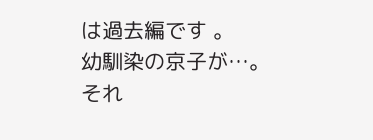は過去編です 。
幼馴染の京子が…。
それ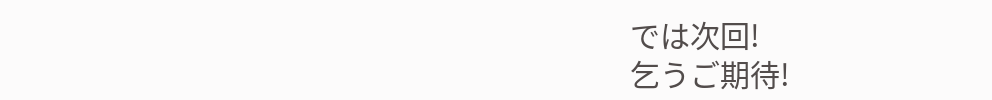では次回!
乞うご期待!